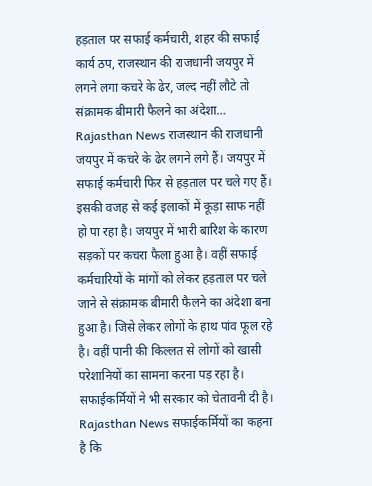हड़ताल पर सफाई कर्मचारी, शहर की सफाई कार्य ठप, राजस्थान की राजधानी जयपुर में लगने लगा कचरे के ढेर, जल्द नहीं लौटे तो संक्रामक बीमारी फैलने का अंदेशा…
Rajasthan News राजस्थान की राजधानी जयपुर में कचरे के ढेर लगने लगे हैं। जयपुर में सफाई कर्मचारी फिर से हड़ताल पर चले गए हैं। इसकी वजह से कई इलाकों में कूड़ा साफ नहीं हो पा रहा है। जयपुर में भारी बारिश के कारण सड़कों पर कचरा फैला हुआ है। वहीं सफाई कर्मचारियों के मांगों को लेकर हड़ताल पर चले जाने से संक्रामक बीमारी फैलने का अंदेशा बना हुआ है। जिसे लेकर लोगों के हाथ पांव फूल रहे है। वहीं पानी की किल्लत से लोगों को खासी परेशानियों का सामना करना पड़ रहा है। सफाईकर्मियों ने भी सरकार को चेतावनी दी है।
Rajasthan News सफाईकर्मियों का कहना है कि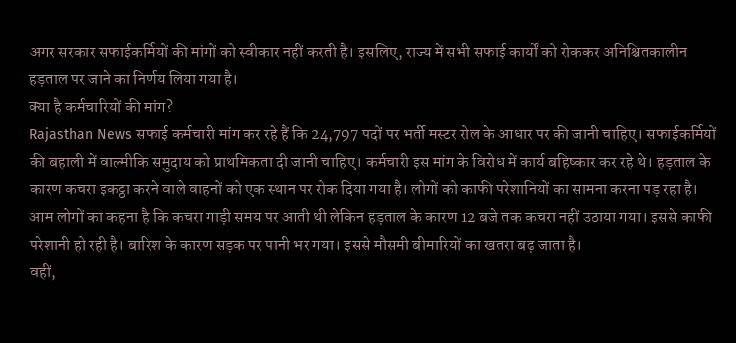अगर सरकार सफाईकर्मियों की मांगों को स्वीकार नहीं करती है। इसलिए, राज्य में सभी सफाई कार्यों को रोककर अनिश्चितकालीन हड़ताल पर जाने का निर्णय लिया गया है।
क्या है कर्मचारियों की मांग?
Rajasthan News सफाई कर्मचारी मांग कर रहे हैं कि 24,797 पदों पर भर्ती मस्टर रोल के आधार पर की जानी चाहिए। सफाईकर्मियों की बहाली में वाल्मीकि समुदाय को प्राथमिकता दी जानी चाहिए। कर्मचारी इस मांग के विरोध में कार्य बहिष्कार कर रहे थे। हड़ताल के कारण कचरा इकट्ठा करने वाले वाहनों को एक स्थान पर रोक दिया गया है। लोगों को काफी परेशानियों का सामना करना पड़ रहा है। आम लोगों का कहना है कि कचरा गाड़ी समय पर आती थी लेकिन हड़ताल के कारण 12 बजे तक कचरा नहीं उठाया गया। इससे काफी परेशानी हो रही है। बारिश के कारण सड़क पर पानी भर गया। इससे मौसमी बीमारियों का खतरा बढ़ जाता है।
वहीं,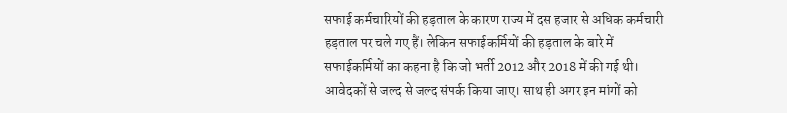सफाई कर्मचारियों की हड़ताल के कारण राज्य में दस हजार से अधिक कर्मचारी हड़ताल पर चले गए हैं। लेकिन सफाईकर्मियों की हड़ताल के बारे में सफाईकर्मियों का कहना है कि जो भर्ती 2012 और 2018 में की गई थी। आवेदकों से जल्द से जल्द संपर्क किया जाए। साथ ही अगर इन मांगों को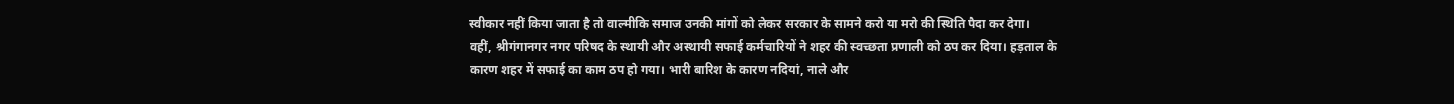स्वीकार नहीं किया जाता है तो वाल्मीकि समाज उनकी मांगों को लेकर सरकार के सामने करो या मरो की स्थिति पैदा कर देगा।
वहीं, श्रीगंगानगर नगर परिषद के स्थायी और अस्थायी सफाई कर्मचारियों ने शहर की स्वच्छता प्रणाली को ठप कर दिया। हड़ताल के कारण शहर में सफाई का काम ठप हो गया। भारी बारिश के कारण नदियां, नाले और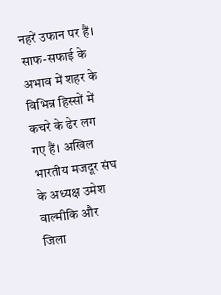नहरें उफान पर हैं। साफ-सफाई के अभाव में शहर के विभिन्न हिस्सों में कचरे के ढेर लग गए हैं। अखिल भारतीय मजदूर संघ के अध्यक्ष उमेश वाल्मीकि और जिला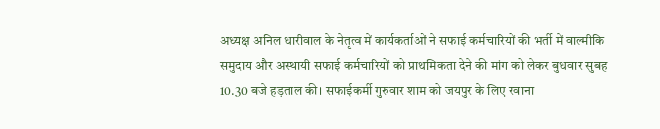अध्यक्ष अनिल धारीवाल के नेतृत्व में कार्यकर्ताओं ने सफाई कर्मचारियों की भर्ती में वाल्मीकि समुदाय और अस्थायी सफाई कर्मचारियों को प्राथमिकता देने की मांग को लेकर बुधवार सुबह 10.30 बजे हड़ताल की। सफाईकर्मी गुरुवार शाम को जयपुर के लिए रवाना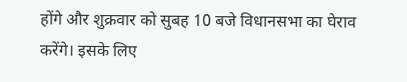होंगे और शुक्रवार को सुबह 10 बजे विधानसभा का घेराव करेंगे। इसके लिए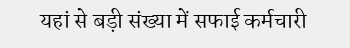यहां से बड़ी संख्या में सफाई कर्मचारी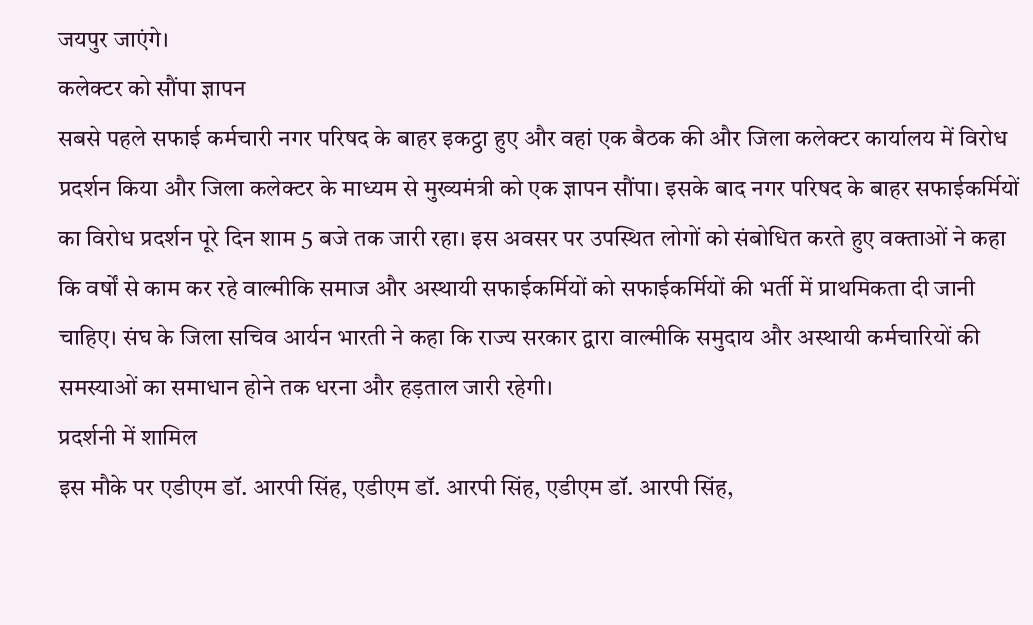जयपुर जाएंगे।
कलेक्टर को सौंपा ज्ञापन
सबसे पहले सफाई कर्मचारी नगर परिषद के बाहर इकट्ठा हुए और वहां एक बैठक की और जिला कलेक्टर कार्यालय में विरोध प्रदर्शन किया और जिला कलेक्टर के माध्यम से मुख्यमंत्री को एक ज्ञापन सौंपा। इसके बाद नगर परिषद के बाहर सफाईकर्मियों का विरोध प्रदर्शन पूरे दिन शाम 5 बजे तक जारी रहा। इस अवसर पर उपस्थित लोगों को संबोधित करते हुए वक्ताओं ने कहा कि वर्षों से काम कर रहे वाल्मीकि समाज और अस्थायी सफाईकर्मियों को सफाईकर्मियों की भर्ती में प्राथमिकता दी जानी चाहिए। संघ के जिला सचिव आर्यन भारती ने कहा कि राज्य सरकार द्वारा वाल्मीकि समुदाय और अस्थायी कर्मचारियों की समस्याओं का समाधान होने तक धरना और हड़ताल जारी रहेगी।
प्रदर्शनी में शामिल
इस मौके पर एडीएम डॉ. आरपी सिंह, एडीएम डॉ. आरपी सिंह, एडीएम डॉ. आरपी सिंह,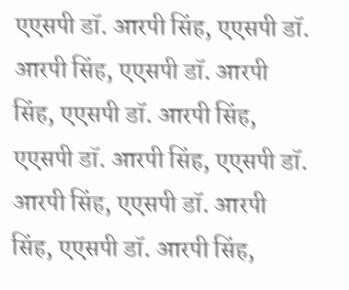एएसपी डॉ. आरपी सिंह, एएसपी डॉ. आरपी सिंह, एएसपी डॉ. आरपी सिंह, एएसपी डॉ. आरपी सिंह, एएसपी डॉ. आरपी सिंह, एएसपी डॉ. आरपी सिंह, एएसपी डॉ. आरपी सिंह, एएसपी डॉ. आरपी सिंह,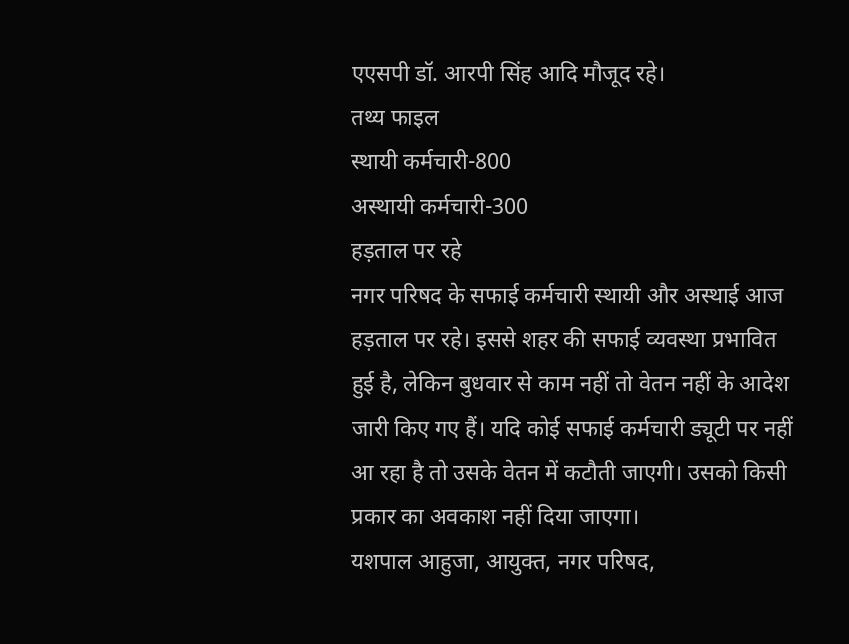एएसपी डॉ. आरपी सिंह आदि मौजूद रहे।
तथ्य फाइल
स्थायी कर्मचारी-800
अस्थायी कर्मचारी-300
हड़ताल पर रहे
नगर परिषद के सफाई कर्मचारी स्थायी और अस्थाई आज हड़ताल पर रहे। इससे शहर की सफाई व्यवस्था प्रभावित हुई है, लेकिन बुधवार से काम नहीं तो वेतन नहीं के आदेश जारी किए गए हैं। यदि कोई सफाई कर्मचारी ड्यूटी पर नहीं आ रहा है तो उसके वेतन में कटौती जाएगी। उसको किसी प्रकार का अवकाश नहीं दिया जाएगा।
यशपाल आहुजा, आयुक्त, नगर परिषद,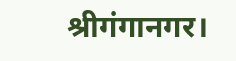श्रीगंगानगर।